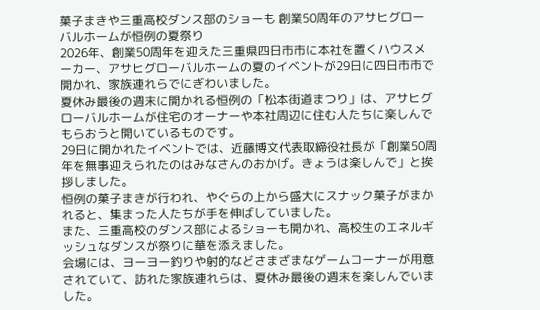菓子まきや三重高校ダンス部のショーも 創業50周年のアサヒグローバルホームが恒例の夏祭り
2026年、創業50周年を迎えた三重県四日市市に本社を置くハウスメーカー、アサヒグローバルホームの夏のイベントが29日に四日市市で開かれ、家族連れらでにぎわいました。
夏休み最後の週末に開かれる恒例の「松本街道まつり」は、アサヒグローバルホームが住宅のオーナーや本社周辺に住む人たちに楽しんでもらおうと開いているものです。
29日に開かれたイベントでは、近藤博文代表取締役社長が「創業50周年を無事迎えられたのはみなさんのおかげ。きょうは楽しんで」と挨拶しました。
恒例の菓子まきが行われ、やぐらの上から盛大にスナック菓子がまかれると、集まった人たちが手を伸ばしていました。
また、三重高校のダンス部によるショーも開かれ、高校生のエネルギッシュなダンスが祭りに華を添えました。
会場には、ヨーヨー釣りや射的などさまざまなゲームコーナーが用意されていて、訪れた家族連れらは、夏休み最後の週末を楽しんでいました。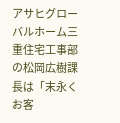アサヒグローバルホーム三重住宅工事部の松岡広樹課長は「末永くお客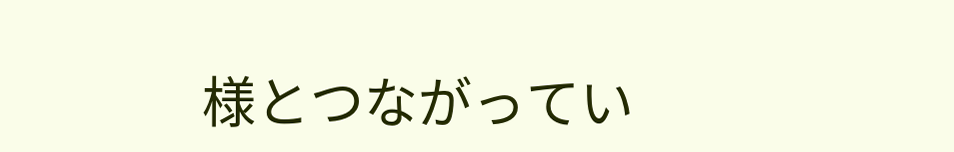様とつながってい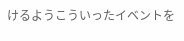けるようこういったイベントを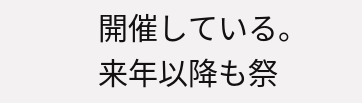開催している。来年以降も祭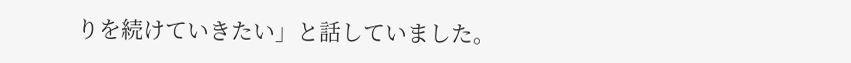りを続けていきたい」と話していました。